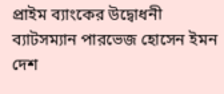প্রাইম ব্যাংকের উদ্বোধনী ব্যাটসম্যান পারভেজ হোসেন ইমন দেশ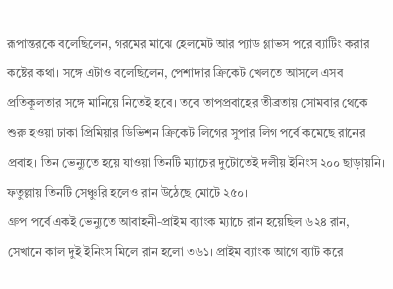রূপান্তরকে বলেছিলেন, গরমের মাঝে হেলমেট আর প্যাড গ্লাভস পরে ব্যাটিং করার কষ্টের কথা। সঙ্গে এটাও বলেছিলেন, পেশাদার ক্রিকেট খেলতে আসলে এসব প্রতিকূলতার সঙ্গে মানিয়ে নিতেই হবে। তবে তাপপ্রবাহের তীব্রতায় সোমবার থেকে শুরু হওয়া ঢাকা প্রিমিয়ার ডিভিশন ক্রিকেট লিগের সুপার লিগ পর্বে কমেছে রানের প্রবাহ। তিন ভেন্যুতে হয়ে যাওয়া তিনটি ম্যাচের দুটোতেই দলীয় ইনিংস ২০০ ছাড়ায়নি। ফতুল্লায় তিনটি সেঞ্চুরি হলেও রান উঠেছে মোটে ২৫০।
গ্রুপ পর্বে একই ভেন্যুতে আবাহনী-প্রাইম ব্যাংক ম্যাচে রান হয়েছিল ৬২৪ রান, সেখানে কাল দুই ইনিংস মিলে রান হলো ৩৬১। প্রাইম ব্যাংক আগে ব্যাট করে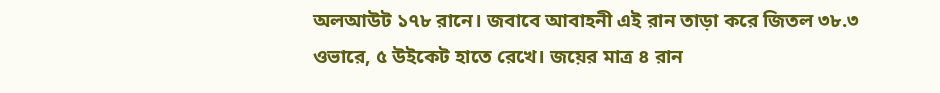অলআউট ১৭৮ রানে। জবাবে আবাহনী এই রান তাড়া করে জিতল ৩৮.৩ ওভারে, ৫ উইকেট হাতে রেখে। জয়ের মাত্র ৪ রান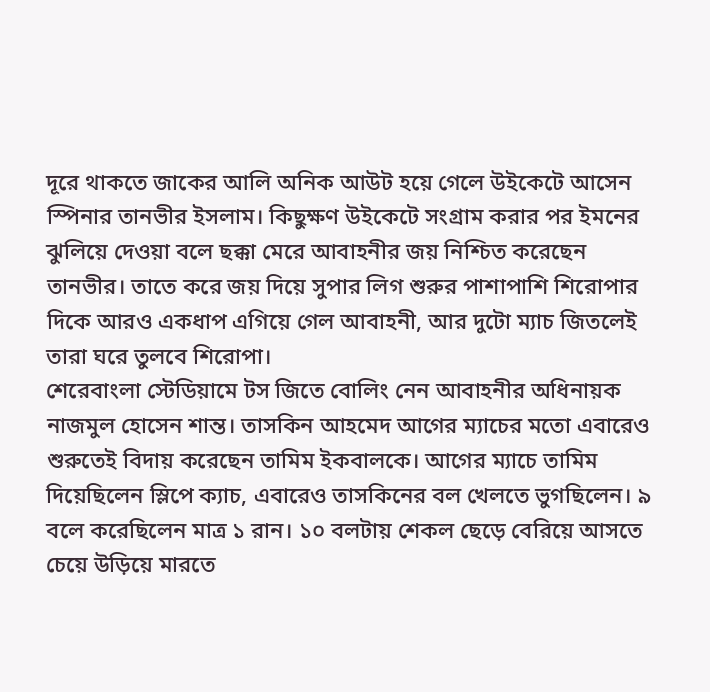দূরে থাকতে জাকের আলি অনিক আউট হয়ে গেলে উইকেটে আসেন স্পিনার তানভীর ইসলাম। কিছুক্ষণ উইকেটে সংগ্রাম করার পর ইমনের ঝুলিয়ে দেওয়া বলে ছক্কা মেরে আবাহনীর জয় নিশ্চিত করেছেন তানভীর। তাতে করে জয় দিয়ে সুপার লিগ শুরুর পাশাপাশি শিরোপার দিকে আরও একধাপ এগিয়ে গেল আবাহনী, আর দুটো ম্যাচ জিতলেই তারা ঘরে তুলবে শিরোপা।
শেরেবাংলা স্টেডিয়ামে টস জিতে বোলিং নেন আবাহনীর অধিনায়ক নাজমুল হোসেন শান্ত। তাসকিন আহমেদ আগের ম্যাচের মতো এবারেও শুরুতেই বিদায় করেছেন তামিম ইকবালকে। আগের ম্যাচে তামিম দিয়েছিলেন স্লিপে ক্যাচ, এবারেও তাসকিনের বল খেলতে ভুগছিলেন। ৯ বলে করেছিলেন মাত্র ১ রান। ১০ বলটায় শেকল ছেড়ে বেরিয়ে আসতে চেয়ে উড়িয়ে মারতে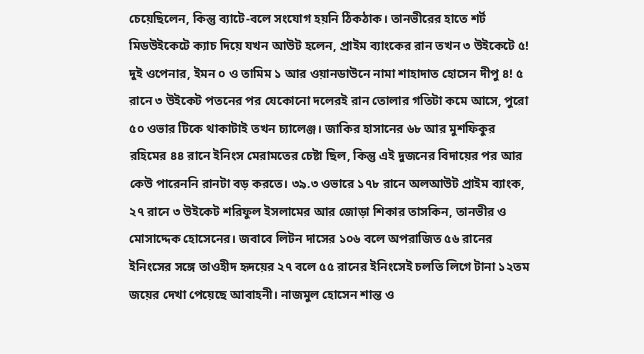চেয়েছিলেন, কিন্তু ব্যাটে-বলে সংযোগ হয়নি ঠিকঠাক। তানভীরের হাতে শর্ট মিডউইকেটে ক্যাচ দিয়ে যখন আউট হলেন, প্রাইম ব্যাংকের রান তখন ৩ উইকেটে ৫! দুই ওপেনার, ইমন ০ ও তামিম ১ আর ওয়ানডাউনে নামা শাহাদাত হোসেন দীপু ৪! ৫ রানে ৩ উইকেট পতনের পর যেকোনো দলেরই রান তোলার গতিটা কমে আসে, পুরো ৫০ ওভার টিকে থাকাটাই তখন চ্যালেঞ্জ। জাকির হাসানের ৬৮ আর মুশফিকুর রহিমের ৪৪ রানে ইনিংস মেরামতের চেষ্টা ছিল, কিন্তু এই দুজনের বিদায়ের পর আর কেউ পারেননি রানটা বড় করতে। ৩৯.৩ ওভারে ১৭৮ রানে অলআউট প্রাইম ব্যাংক, ২৭ রানে ৩ উইকেট শরিফুল ইসলামের আর জোড়া শিকার তাসকিন, তানভীর ও মোসাদ্দেক হোসেনের। জবাবে লিটন দাসের ১০৬ বলে অপরাজিত ৫৬ রানের ইনিংসের সঙ্গে তাওহীদ হৃদয়ের ২৭ বলে ৫৫ রানের ইনিংসেই চলতি লিগে টানা ১২তম জয়ের দেখা পেয়েছে আবাহনী। নাজমুল হোসেন শান্ত ও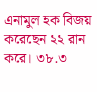এনামুল হক বিজয় করেছেন ২২ রান করে। ৩৮.৩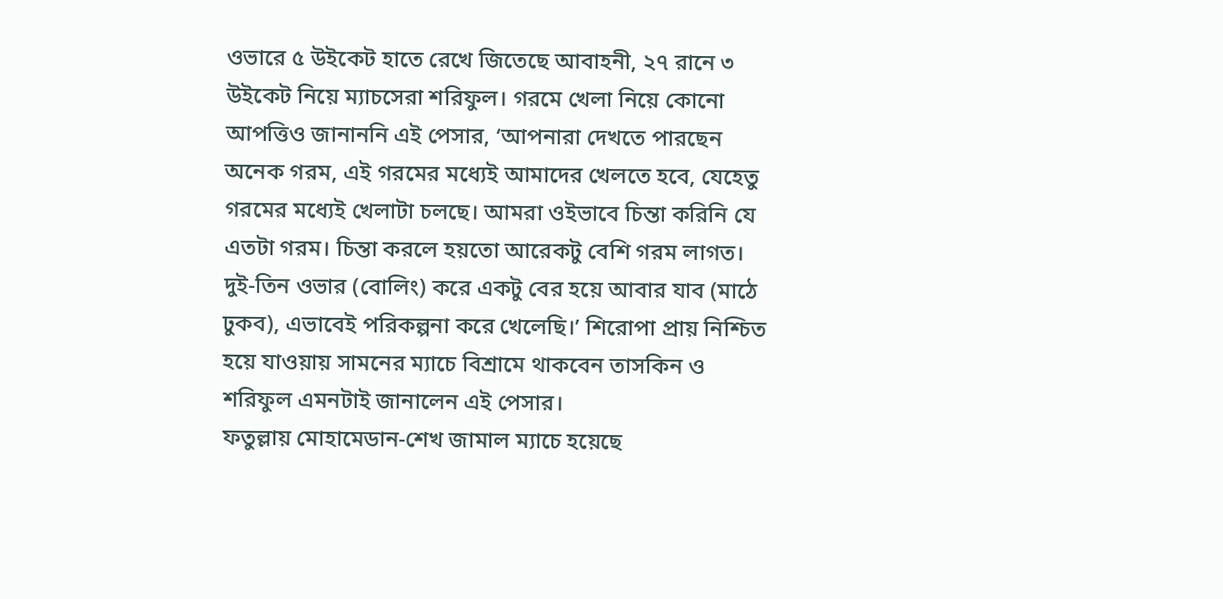ওভারে ৫ উইকেট হাতে রেখে জিতেছে আবাহনী, ২৭ রানে ৩ উইকেট নিয়ে ম্যাচসেরা শরিফুল। গরমে খেলা নিয়ে কোনো আপত্তিও জানাননি এই পেসার, ‘আপনারা দেখতে পারছেন অনেক গরম, এই গরমের মধ্যেই আমাদের খেলতে হবে, যেহেতু গরমের মধ্যেই খেলাটা চলছে। আমরা ওইভাবে চিন্তা করিনি যে এতটা গরম। চিন্তা করলে হয়তো আরেকটু বেশি গরম লাগত। দুই-তিন ওভার (বোলিং) করে একটু বের হয়ে আবার যাব (মাঠে ঢুকব), এভাবেই পরিকল্পনা করে খেলেছি।’ শিরোপা প্রায় নিশ্চিত হয়ে যাওয়ায় সামনের ম্যাচে বিশ্রামে থাকবেন তাসকিন ও শরিফুল এমনটাই জানালেন এই পেসার।
ফতুল্লায় মোহামেডান-শেখ জামাল ম্যাচে হয়েছে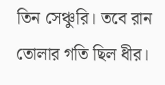তিন সেঞ্চুরি। তবে রান তোলার গতি ছিল ধীর।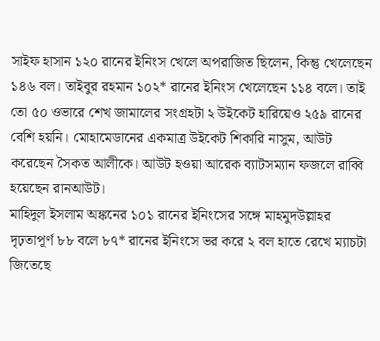সাইফ হাসান ১২০ রানের ইনিংস খেলে অপরাজিত ছিলেন, কিন্তু খেলেছেন ১৪৬ বল। তাইবুর রহমান ১০২* রানের ইনিংস খেলেছেন ১১৪ বলে। তাই তো ৫০ ওভারে শেখ জামালের সংগ্রহটা ২ উইকেট হারিয়েও ২৫৯ রানের বেশি হয়নি। মোহামেডানের একমাত্র উইকেট শিকারি নাসুম, আউট করেছেন সৈকত আলীকে। আউট হওয়া আরেক ব্যাটসম্যান ফজলে রাব্বি হয়েছেন রানআউট।
মাহিদুল ইসলাম অঙ্কনের ১০১ রানের ইনিংসের সঙ্গে মাহমুদউল্লাহর দৃঢ়তাপূর্ণ ৮৮ বলে ৮৭* রানের ইনিংসে ভর করে ২ বল হাতে রেখে ম্যাচটা জিতেছে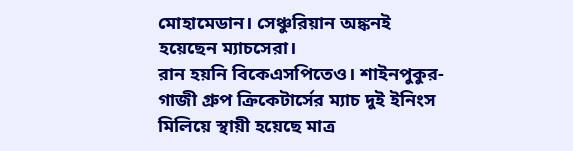মোহামেডান। সেঞ্চুরিয়ান অঙ্কনই হয়েছেন ম্যাচসেরা।
রান হয়নি বিকেএসপিতেও। শাইনপুকুর-গাজী গ্রুপ ক্রিকেটার্সের ম্যাচ দুই ইনিংস মিলিয়ে স্থায়ী হয়েছে মাত্র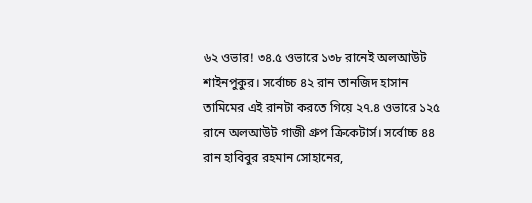৬২ ওভার! ৩৪.৫ ওভারে ১৩৮ রানেই অলআউট শাইনপুকুর। সর্বোচ্চ ৪২ রান তানজিদ হাসান তামিমের এই রানটা করতে গিয়ে ২৭.৪ ওভারে ১২৫ রানে অলআউট গাজী গ্রুপ ক্রিকেটার্স। সর্বোচ্চ ৪৪ রান হাবিবুর রহমান সোহানের,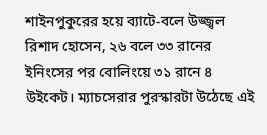শাইনপুকুরের হয়ে ব্যাটে-বলে উজ্জ্বল রিশাদ হোসেন, ২৬ বলে ৩৩ রানের ইনিংসের পর বোলিংয়ে ৩১ রানে ৪ উইকেট। ম্যাচসেরার পুরস্কারটা উঠেছে এই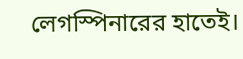লেগস্পিনারের হাতেই।